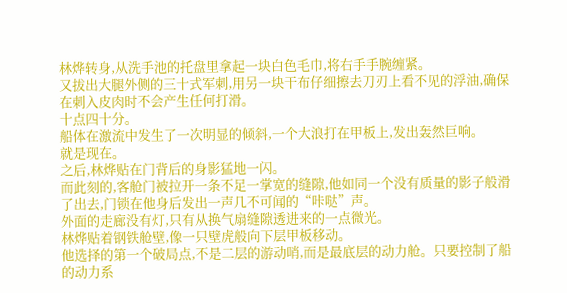林烨转身,从洗手池的托盘里拿起一块白色毛巾,将右手手腕缠紧。
又拔出大腿外侧的三十式军刺,用另一块干布仔细擦去刀刃上看不见的浮油,确保在刺入皮肉时不会产生任何打滑。
十点四十分。
船体在激流中发生了一次明显的倾斜,一个大浪打在甲板上,发出轰然巨响。
就是现在。
之后,林烨贴在门背后的身影猛地一闪。
而此刻的,客舱门被拉开一条不足一掌宽的缝隙,他如同一个没有质量的影子般滑了出去,门锁在他身后发出一声几不可闻的“咔哒”声。
外面的走廊没有灯,只有从换气扇缝隙透进来的一点微光。
林烨贴着钢铁舱壁,像一只壁虎般向下层甲板移动。
他选择的第一个破局点,不是二层的游动哨,而是最底层的动力舱。只要控制了船的动力系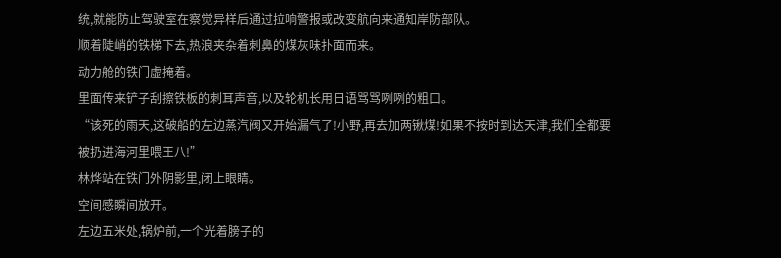统,就能防止驾驶室在察觉异样后通过拉响警报或改变航向来通知岸防部队。
顺着陡峭的铁梯下去,热浪夹杂着刺鼻的煤灰味扑面而来。
动力舱的铁门虚掩着。
里面传来铲子刮擦铁板的刺耳声音,以及轮机长用日语骂骂咧咧的粗口。
“该死的雨天,这破船的左边蒸汽阀又开始漏气了!小野,再去加两锹煤!如果不按时到达天津,我们全都要被扔进海河里喂王八!”
林烨站在铁门外阴影里,闭上眼睛。
空间感瞬间放开。
左边五米处,锅炉前,一个光着膀子的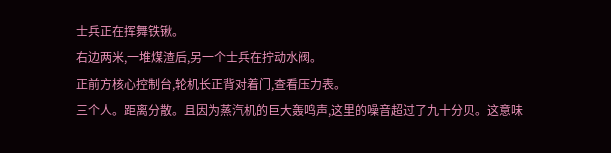士兵正在挥舞铁锹。
右边两米,一堆煤渣后,另一个士兵在拧动水阀。
正前方核心控制台,轮机长正背对着门,查看压力表。
三个人。距离分散。且因为蒸汽机的巨大轰鸣声,这里的噪音超过了九十分贝。这意味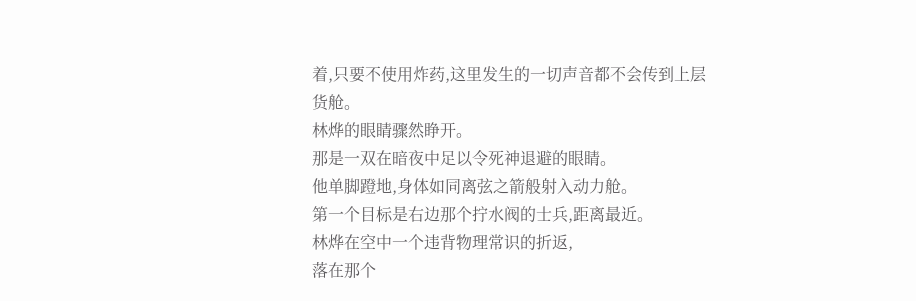着,只要不使用炸药,这里发生的一切声音都不会传到上层货舱。
林烨的眼睛骤然睁开。
那是一双在暗夜中足以令死神退避的眼睛。
他单脚蹬地,身体如同离弦之箭般射入动力舱。
第一个目标是右边那个拧水阀的士兵,距离最近。
林烨在空中一个违背物理常识的折返,
落在那个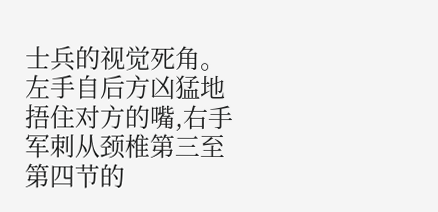士兵的视觉死角。左手自后方凶猛地捂住对方的嘴,右手军刺从颈椎第三至第四节的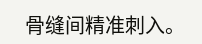骨缝间精准刺入。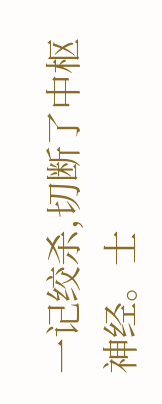一记绞杀,切断了中枢神经。士